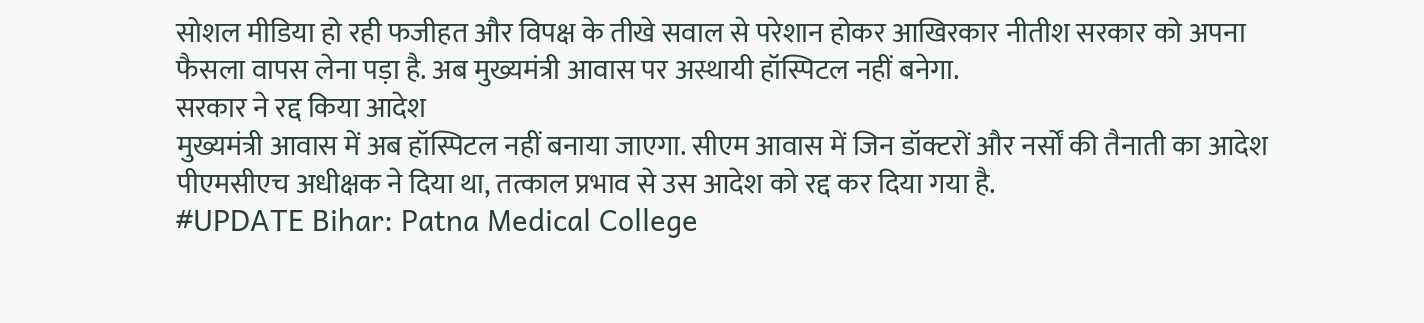सोशल मीडिया हो रही फजीहत और विपक्ष के तीखे सवाल से परेशान होकर आखिरकार नीतीश सरकार को अपना फैसला वापस लेना पड़ा है. अब मुख्यमंत्री आवास पर अस्थायी हॉस्पिटल नहीं बनेगा.
सरकार ने रद्द किया आदेश
मुख्यमंत्री आवास में अब हॉस्पिटल नहीं बनाया जाएगा. सीएम आवास में जिन डॉक्टरों और नर्सों की तैनाती का आदेश पीएमसीएच अधीक्षक ने दिया था, तत्काल प्रभाव से उस आदेश को रद्द कर दिया गया है.
#UPDATE Bihar: Patna Medical College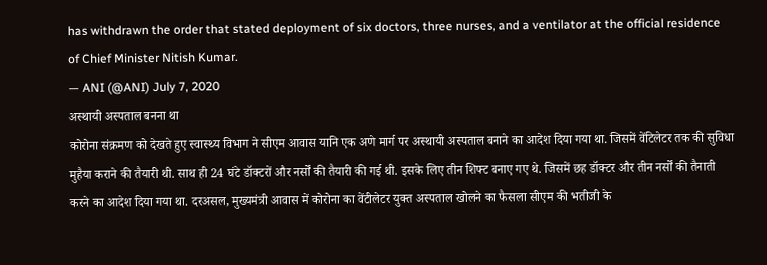has withdrawn the order that stated deployment of six doctors, three nurses, and a ventilator at the official residence of Chief Minister Nitish Kumar.
— ANI (@ANI) July 7, 2020
अस्थायी अस्पताल बनना था
कोरोना संक्रमण को देखते हुए स्वास्थ्य विभाग ने सीएम आवास यानि एक अणे मार्ग पर अस्थायी अस्पताल बनाने का आदेश दिया गया था. जिसमें वेंटिलेटर तक की सुविधा मुहैया कराने की तैयारी थी. साथ ही 24 घंटे डॉक्टरों और नर्सों की तैयारी की गई थी. इसके लिए तीन शिफ्ट बनाए गए थे. जिसमें छह डॉक्टर और तीन नर्सों की तैनाती करने का आदेश दिया गया था. दरअसल, मुख्यमंत्री आवास में कोरोना का वेंटीलेटर युक्त अस्पताल खोलने का फैसला सीएम की भतीजी के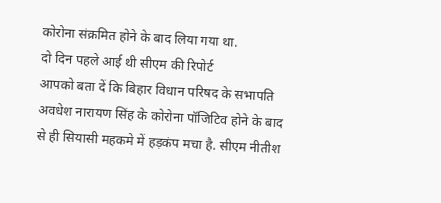कोरोना संक्रमित होने के बाद लिया गया था.
दो दिन पहले आई थी सीएम की रिपोर्ट
आपको बता दें कि बिहार विधान परिषद के सभापति अवधेश नारायण सिंह के कोरोना पॉजिटिव होने के बाद से ही सियासी महकमे में हड़कंप मचा है. सीएम नीतीश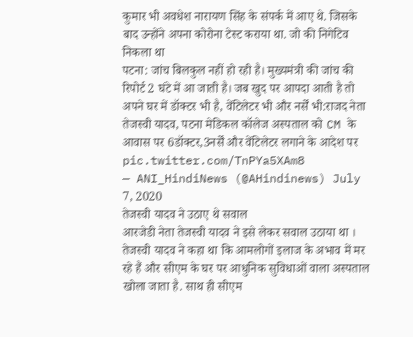कुमार भी अवधेश नारायण सिंह के संपर्क में आए थे. जिसके बाद उन्होंने अपना कोरोना टेस्ट कराया था. जो की निगेटिव निकला था
पटना: जांच बिलकुल नहीं हो रही है। मुख्यमंत्री की जांच की रिपोर्ट 2 घंटे में आ जाती है। जब खुद पर आपदा आती है तो अपने घर में डॉक्टर भी है, वेंटिलेटर भी और नर्सें भी:राजद नेता तेजस्वी यादव, पटना मेडिकल कॉलेज अस्पताल को CM के आवास पर 6डॉक्टर,3नर्सें और वेंटिलेटर लगाने के आदेश पर pic.twitter.com/TnPYa5XAm8
— ANI_HindiNews (@AHindinews) July 7, 2020
तेजस्वी यादव ने उठाए थे सवाल
आरजेडी नेता तेजस्वी यादव ने इसे लेकर सवाल उठाया था । तेजस्वी यादव ने कहा था कि आमलोगों इलाज के अभाव में मर रहे हैं और सीएम के घर पर आधुनिक सुविधाओं वाला अस्पताल खोला जाता है. साथ ही सीएम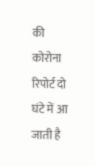की कोरोना रिपोर्ट दो घंटे में आ जाती है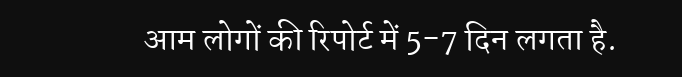आम लोगों की रिपोर्ट में 5-7 दिन लगता है.